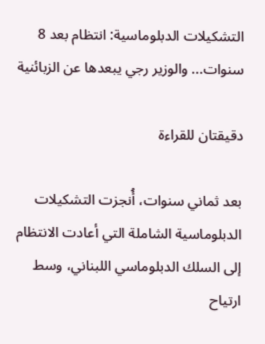التشكيلات الدبلوماسية: انتظام بعد 8 سنوات... والوزير رجي يبعدها عن الزبائنية

دقيقتان للقراءة

بعد ثماني سنوات، أُنجزت التشكيلات الدبلوماسية الشاملة التي أعادت الانتظام إلى السلك الدبلوماسي اللبناني، وسط ارتياح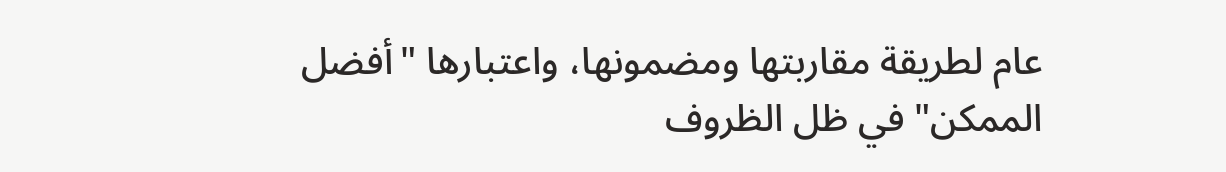عام لطريقة مقاربتها ومضمونها، واعتبارها "أفضل الممكن" في ظل الظروف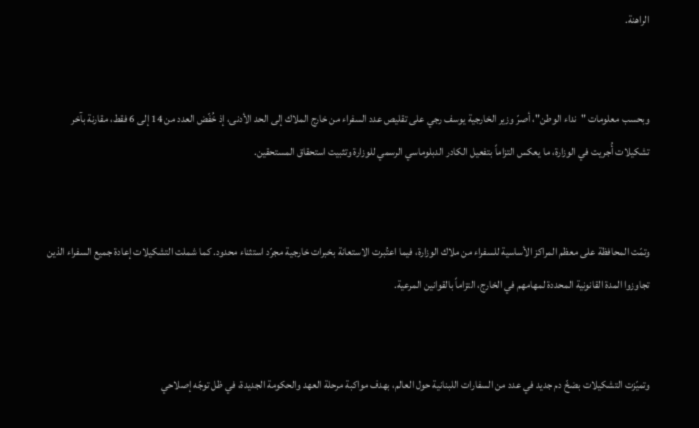الراهنة.


وبحسب معلومات "نداء الوطن"، أصرّ وزير الخارجية يوسف رجي على تقليص عدد السفراء من خارج الملاك إلى الحد الأدنى، إذ خُفّض العدد من 14 إلى 6 فقط، مقارنة بآخر تشكيلات أُجريت في الوزارة، ما يعكس التزاماً بتفعيل الكادر الدبلوماسي الرسمي للوزارة وتثبيت استحقاق المستحقين.


وتمّت المحافظة على معظم المراكز الأساسية للسفراء من ملاك الوزارة، فيما اعتُبرت الاستعانة بخبرات خارجية مجرّد استثناء محدود. كما شملت التشكيلات إعادة جميع السفراء الذين تجاوزوا المدة القانونية المحددة لمهامهم في الخارج، التزاماً بالقوانين المرعية.


وتميّزت التشكيلات بضخّ دم جديد في عدد من السفارات اللبنانية حول العالم، بهدف مواكبة مرحلة العهد والحكومة الجديدة، في ظل توجّه إصلاحي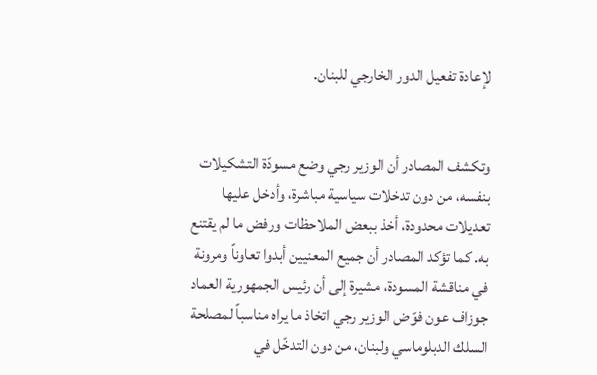لإعادة تفعيل الدور الخارجي للبنان.


وتكشف المصادر أن الوزير رجي وضع مسودّة التشكيلات بنفسه، من دون تدخلات سياسية مباشرة، وأدخل عليها تعديلات محدودة، أخذ ببعض الملاحظات ورفض ما لم يقتنع به. كما تؤكد المصادر أن جميع المعنيين أبدوا تعاوناً ومرونة في مناقشة المسودة، مشيرة إلى أن رئيس الجمهورية العماد جوزاف عون فوّض الوزير رجي اتخاذ ما يراه مناسباً لمصلحة السلك الدبلوماسي ولبنان، من دون التدخّل في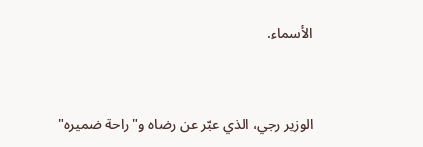الأسماء.


الوزير رجي، الذي عبّر عن رضاه و"راحة ضميره"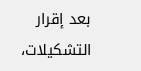بعد إقرار التشكيلات،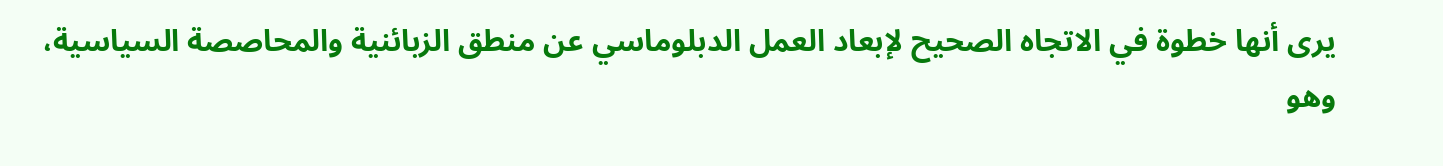يرى أنها خطوة في الاتجاه الصحيح لإبعاد العمل الدبلوماسي عن منطق الزبائنية والمحاصصة السياسية، وهو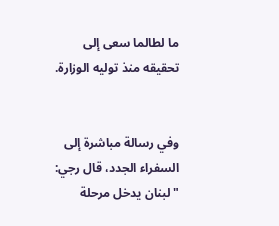ما لطالما سعى إلى تحقيقه منذ توليه الوزارة.


وفي رسالة مباشرة إلى السفراء الجدد، قال رجي: "لبنان يدخل مرحلة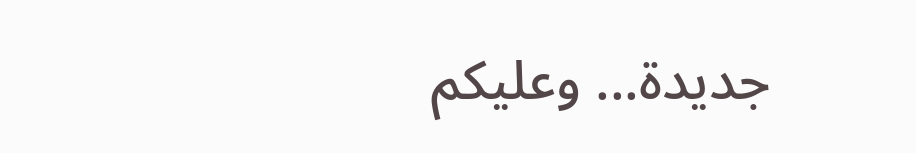جديدة... وعليكم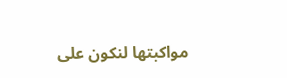مواكبتها لنكون على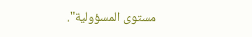مستوى المسؤولية".